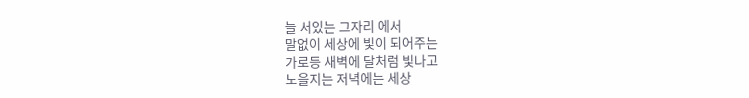늘 서있는 그자리 에서
말없이 세상에 빛이 되어주는
가로등 새벽에 달처럼 빛나고
노을지는 저녁에는 세상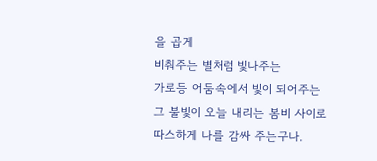을 곱게
비춰주는 별처럼 빛나주는
가로등 어둠속에서 빛이 되어주는
그 불빛이 오늘 내리는 봄비 사이로
따스하게 나를 감싸 주는구나.